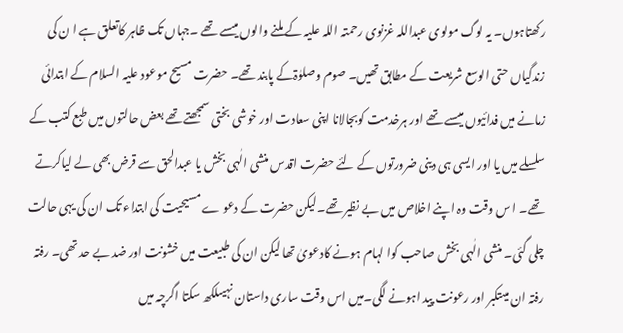رکھتاہوں۔ یہ لوگ مولوی عبداللہ غزنوی رحمتہ اللہ علیہ کے ملنے والوں میںسے تھے ۔جہاں تک ظاہر کاتعلق ہے ا ن کی زندگیاں حتی الوسع شریعت کے مطابق تھیں۔ صوم وصلوٰۃکے پابند تھے۔ حضرت مسیح موعود علیہ السلام کے ابتدائی زمانے میں فدائیوں میںسے تھے اور ہرخدمت کوبجالانا اپنی سعادت اور خوشی بختی سمجھتے تھے بعض حالتوں میں طبع کتب کے سلسلے میں یا اور ایسی ہی دینی ضرورتوں کے لئے حضرت اقدس منشی الٰہی بخش یا عبدالحق سے قرض بھی لے لیاکرتے تھے۔ ا س وقت وہ اپنے اخلاص میں بے نظیر تھے۔لیکن حضرت کے دعو ے مسیحیت کی ابتداء تک ان کی یہی حالت چلی گئی۔ منشی الٰہی بخش صاحب کوا لہام ہونے کادعویٰ تھا لیکن ان کی طبیعت میں خشونت اور ضد بے حد تھی۔ رفتہ رفتہ ان میںتکبر اور رعونت پید اہونے لگی۔میں اس وقت ساری داستان نہیںلکھ سکتا اگرچہ میں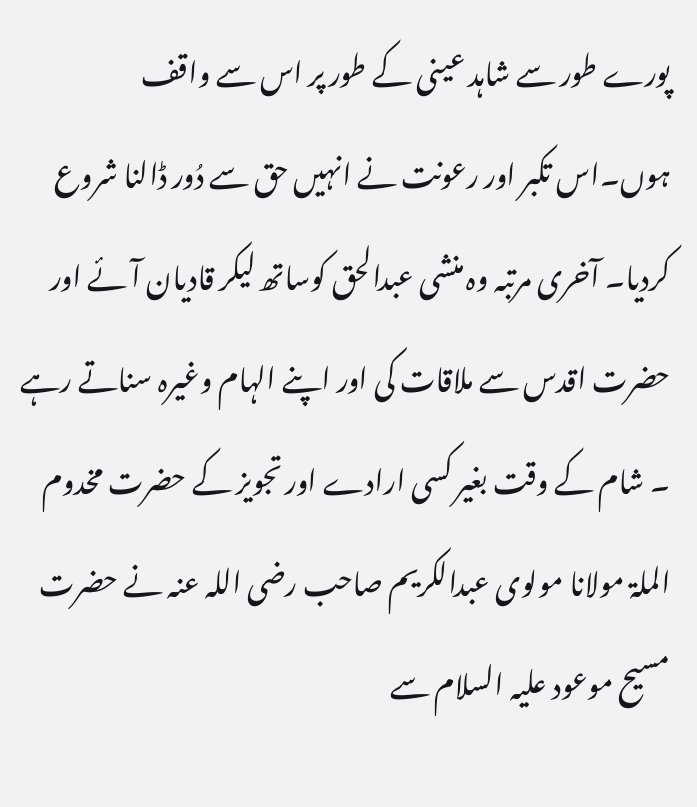پورے طور سے شاہد عینی کے طور پر اس سے واقف ہوں۔اس تکبر اور رعونت نے انہیں حق سے دُور ڈالنا شروع کردیا۔ آخری مرتبہ وہ منشی عبدالحق کوساتھ لیکر قادیان آئے اور حضرت اقدس سے ملاقات کی اور اپنے الہام وغیرہ سناتے رہے ۔ شام کے وقت بغیر کسی ارادے اور تجویز کے حضرت مخدوم الملۃ مولانا مولوی عبدالکریم صاحب رضی اللہ عنہ نے حضرت مسیح موعود علیہ السلام سے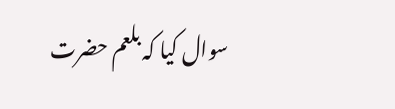سوال کیا کہ بلعم حضرت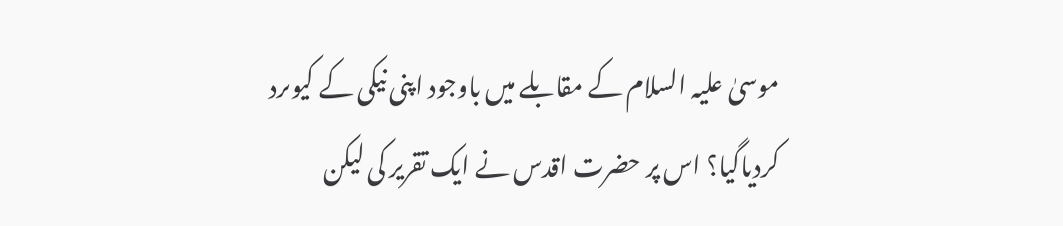موسیٰ علیہ السلام کے مقابلے میں باوجود اپنی نیکی کے کیوںرد کردیاگیا؟ اس پر حضرت اقدس نے ایک تقریر کی لیکن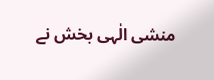منشی الٰہی بخش نے